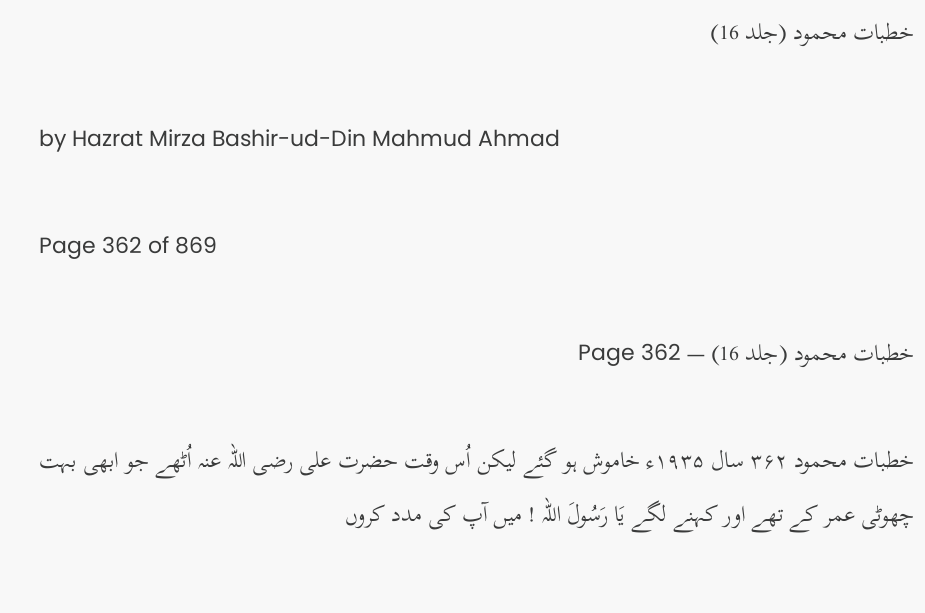خطبات محمود (جلد 16)

by Hazrat Mirza Bashir-ud-Din Mahmud Ahmad

Page 362 of 869

خطبات محمود (جلد 16) — Page 362

خطبات محمود ۳۶۲ سال ۱۹۳۵ء خاموش ہو گئے لیکن اُس وقت حضرت علی رضی اللہ عنہ اُٹھے جو ابھی بہت چھوٹی عمر کے تھے اور کہنے لگے يَا رَسُولَ اللہ ! میں آپ کی مدد کروں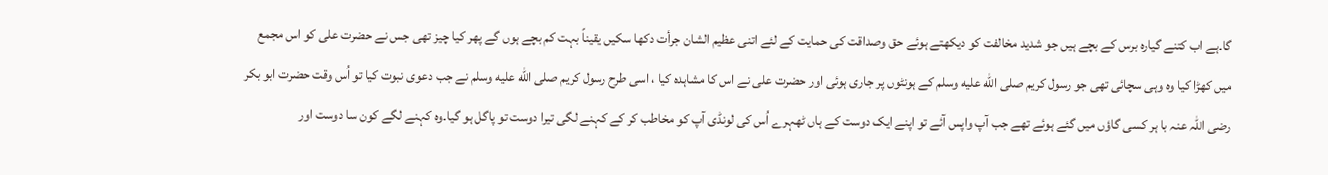گا۔ہے اب کتنے گیارہ برس کے بچے ہیں جو شدید مخالفت کو دیکھتے ہوئے حق وصداقت کی حمایت کے لئے اتنی عظیم الشان جرأت دکھا سکیں یقیناً بہت کم بچے ہوں گے پھر کیا چیز تھی جس نے حضرت علی کو اس مجمع میں کھڑا کیا وہ وہی سچائی تھی جو رسول کریم صلى الله عليه وسلم کے ہونٹوں پر جاری ہوئی اور حضرت علی نے اس کا مشاہدہ کیا ، اسی طرح رسول کریم صلى الله عليه وسلم نے جب دعوی نبوت کیا تو اُس وقت حضرت ابو بکر رضی اللہ عنہ با ہر کسی گاؤں میں گئے ہوئے تھے جب آپ واپس آئے تو اپنے ایک دوست کے ہاں ٹھہرے اُس کی لونڈی آپ کو مخاطب کر کے کہنے لگی تیرا دوست تو پاگل ہو گیا۔وہ کہنے لگے کون سا دوست اور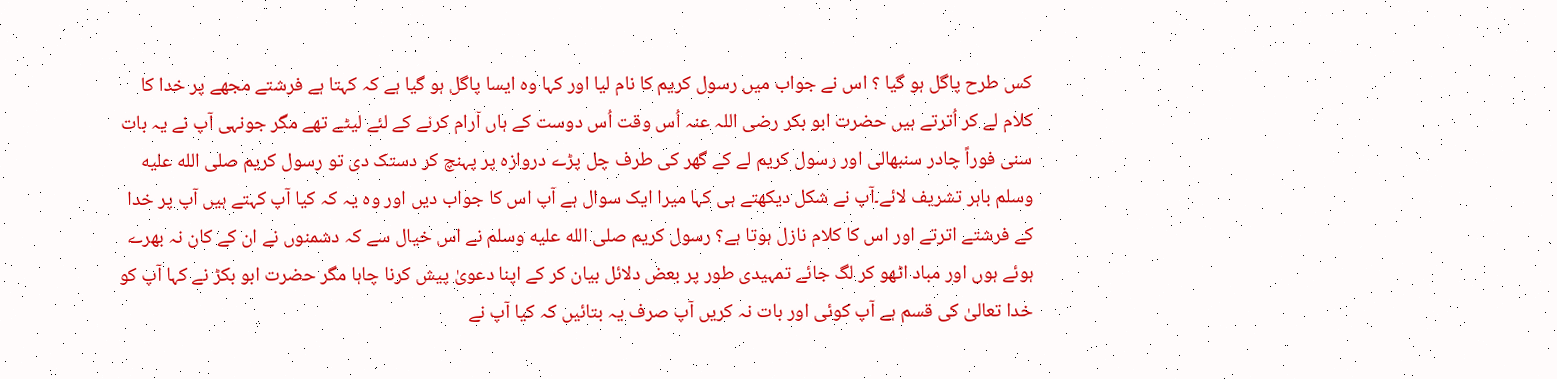کس طرح پاگل ہو گیا ؟ اس نے جواب میں رسول کریم کا نام لیا اور کہا وہ ایسا پاگل ہو گیا ہے کہ کہتا ہے فرشتے مجھے پر خدا کا کلام لے کر اُترتے ہیں حضرت ابو بکر رضی اللہ عنہ اُس وقت اُس دوست کے ہاں آرام کرنے کے لئے لیٹے تھے مگر جونہی آپ نے یہ بات سنی فوراً چادر سنبھالی اور رسول کریم لے کے گھر کی طرف چل پڑے دروازہ پر پہنچ کر دستک دی تو رسول کریم صلى الله عليه وسلم باہر تشریف لائے۔آپ نے شکل دیکھتے ہی کہا میرا ایک سوال ہے آپ اس کا جواب دیں اور وہ یہ کہ کیا آپ کہتے ہیں آپ پر خدا کے فرشتے اترتے اور اس کا کلام نازل ہوتا ہے؟ رسول کریم صلى الله عليه وسلم نے اس خیال سے کہ دشمنوں نے ان کے کان نہ بھرے ہوئے ہوں اور مباد اٹھو کر لگ جائے تمہیدی طور پر بعض دلائل بیان کر کے اپنا دعویٰ پیش کرنا چاہا مگر حضرت ابو بکڑ نے کہا آپ کو خدا تعالیٰ کی قسم ہے آپ کوئی اور بات نہ کریں آپ صرف یہ بتائیں کہ کیا آپ نے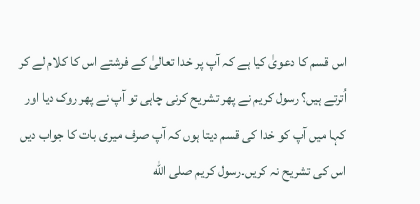اس قسم کا دعویٰ کیا ہے کہ آپ پر خدا تعالیٰ کے فرشتے اس کا کلام لے کر اُترتے ہیں؟ رسول کریم نے پھر تشریح کرنی چاہی تو آپ نے پھر روک دیا اور کہا میں آپ کو خدا کی قسم دیتا ہوں کہ آپ صرف میری بات کا جواب دیں اس کی تشریح نہ کریں۔رسول کریم صلى الله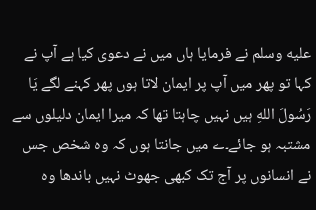عليه وسلم نے فرمایا ہاں میں نے دعوی کیا ہے آپ نے کہا تو پھر میں آپ پر ایمان لاتا ہوں پھر کہنے لگے يَا رَسُولَ اللهِ ہیں نہیں چاہتا تھا کہ میرا ایمان دلیلوں سے مشتبہ ہو جائے۔ے میں جانتا ہوں کہ وہ شخص جس نے انسانوں پر آج تک کبھی جھوٹ نہیں باندھا وہ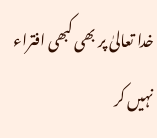خدا تعالیٰ پر بھی کبھی افتراء نہیں کر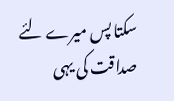سکتا پس میرے لئے صداقت کی یہی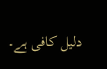دلیل کافی ہے۔